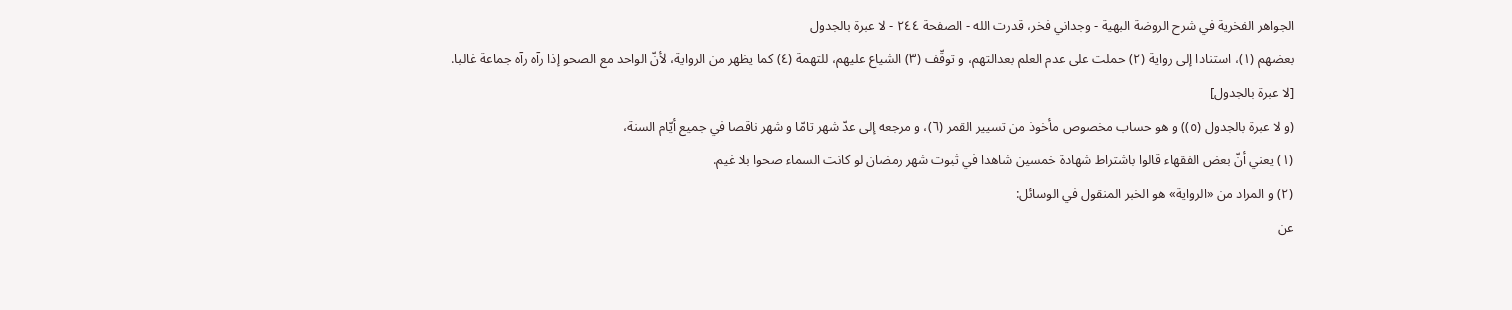الجواهر الفخرية في شرح الروضة البهية - وجداني فخر، قدرت الله - الصفحة ٢٤٤ - لا عبرة بالجدول
بعضهم (١)، استنادا إلى رواية (٢) حملت على عدم العلم بعدالتهم، و توقّف (٣) الشياع عليهم، للتهمة (٤) كما يظهر من الرواية، لأنّ الواحد مع الصحو إذا رآه رآه جماعة غالبا.
[لا عبرة بالجدول]
(و لا عبرة بالجدول (٥)) و هو حساب مخصوص مأخوذ من تسيير القمر (٦)، و مرجعه إلى عدّ شهر تامّا و شهر ناقصا في جميع أيّام السنة،
(١) يعني أنّ بعض الفقهاء قالوا باشتراط شهادة خمسين شاهدا في ثبوت شهر رمضان لو كانت السماء صحوا بلا غيم.
(٢) و المراد من «الرواية» هو الخبر المنقول في الوسائل:
عن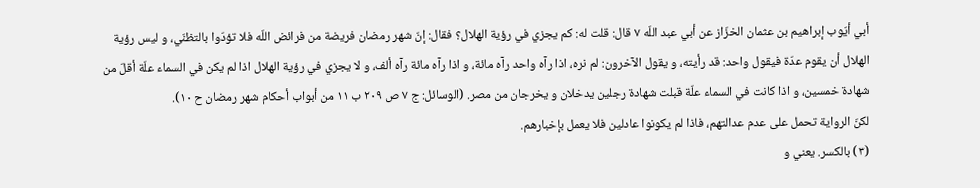أبي أيّوب إبراهيم بن عثمان الخزّاز عن أبي عبد اللّه ٧ قال: قلت له: كم يجزي في رؤية الهلال؟ فقال: إنّ شهر رمضان فريضة من فرائض اللّه فلا تؤدّوا بالتظنّي، و ليس رؤية الهلال أن يقوم عدّة فيقول واحد: قد رأيته، و يقول الآخرون: لم نره، اذا رآه واحد رآه مائة، و اذا رآه مائة رآه ألف، و لا يجزي في رؤية الهلال اذا لم يكن في السماء علّة أقلّ من شهادة خمسين، و اذا كانت في السماء علّة قبلت شهادة رجلين يدخلان و يخرجان من مصر. (الوسائل: ج ٧ ص ٢٠٩ ب ١١ من أبواب أحكام شهر رمضان ح ١٠).
لكنّ الرواية تحمل على عدم عدالتهم، فاذا لم يكونوا عادلين فلا يعمل بإخبارهم.
(٣) بالكسر. يعني و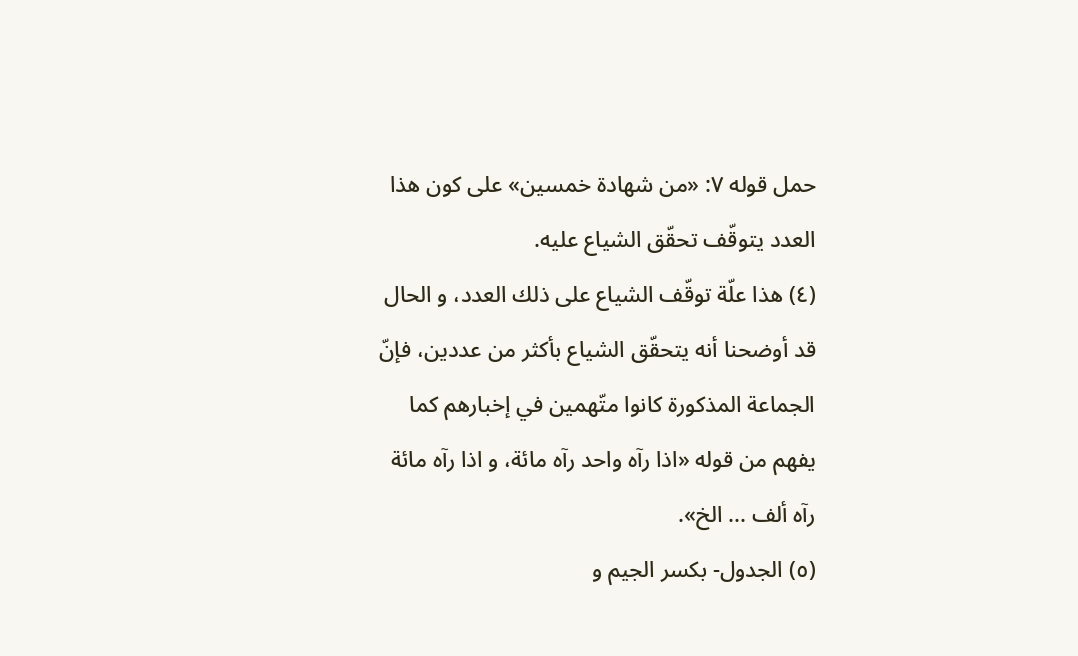حمل قوله ٧: «من شهادة خمسين» على كون هذا العدد يتوقّف تحقّق الشياع عليه.
(٤) هذا علّة توقّف الشياع على ذلك العدد، و الحال قد أوضحنا أنه يتحقّق الشياع بأكثر من عددين، فإنّ الجماعة المذكورة كانوا متّهمين في إخبارهم كما يفهم من قوله «اذا رآه واحد رآه مائة، و اذا رآه مائة رآه ألف ... الخ».
(٥) الجدول- بكسر الجيم و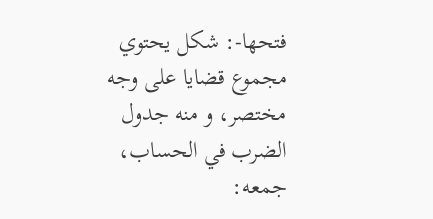فتحها-: شكل يحتوي مجموع قضايا على وجه مختصر، و منه جدول الضرب في الحساب، جمعه: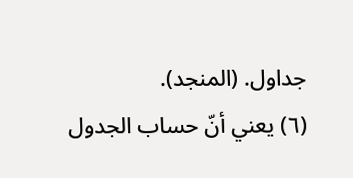جداول. (المنجد).
(٦) يعني أنّ حساب الجدول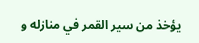يؤخذ من سير القمر في منازله و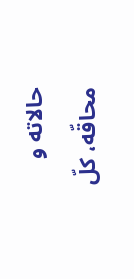حالاته و محاقّه، كلّ